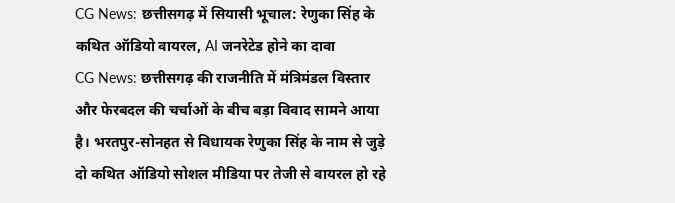CG News: छत्तीसगढ़ में सियासी भूचाल: रेणुका सिंह के कथित ऑडियो वायरल, AI जनरेटेड होने का दावा
CG News: छत्तीसगढ़ की राजनीति में मंत्रिमंडल विस्तार और फेरबदल की चर्चाओं के बीच बड़ा विवाद सामने आया है। भरतपुर-सोनहत से विधायक रेणुका सिंह के नाम से जुड़े दो कथित ऑडियो सोशल मीडिया पर तेजी से वायरल हो रहे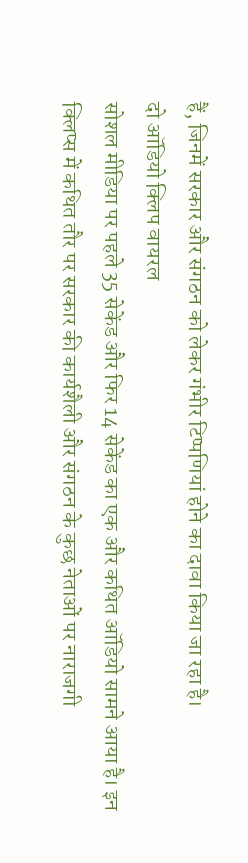हैं, जिनमें सरकार और संगठन को लेकर गंभीर टिप्पणियां होने का दावा किया जा रहा है।
दो ऑडियो क्लिप वायरल
सोशल मीडिया पर पहले 35 सेकेंड और फिर 14 सेकेंड का एक और कथित ऑडियो सामने आया है। इन क्लिप्स में कथित तौर पर सरकार की कार्यशैली और संगठन के कुछ नेताओं पर नाराजगी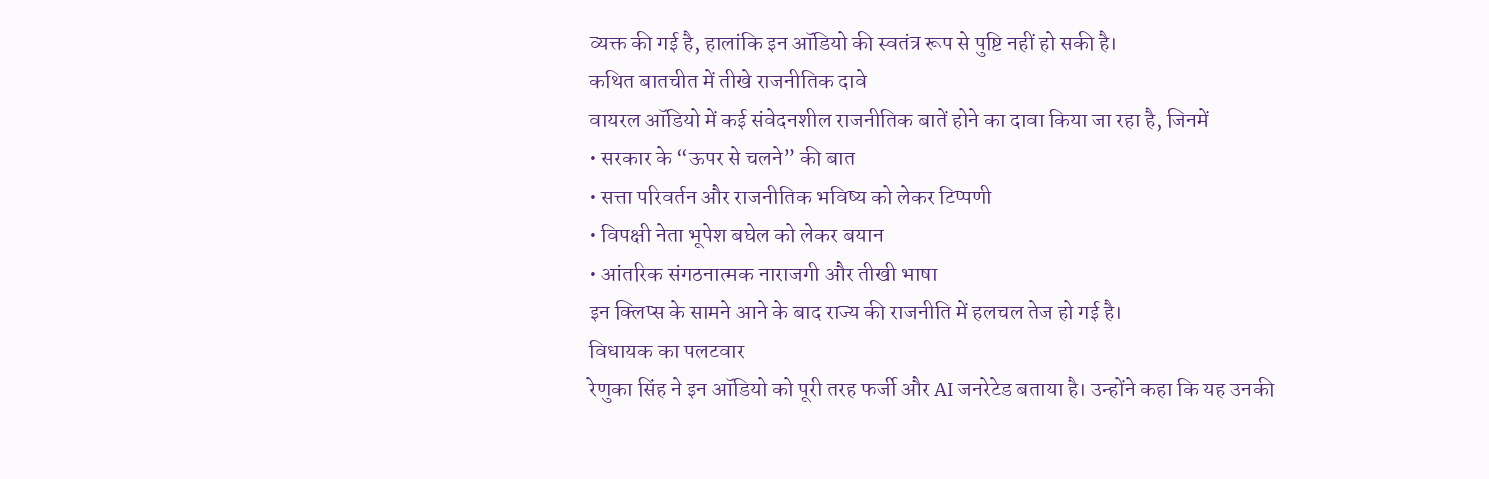व्यक्त की गई है, हालांकि इन ऑडियो की स्वतंत्र रूप से पुष्टि नहीं हो सकी है।
कथित बातचीत में तीखे राजनीतिक दावे
वायरल ऑडियो में कई संवेदनशील राजनीतिक बातें होने का दावा किया जा रहा है, जिनमें
• सरकार के “ऊपर से चलने” की बात
• सत्ता परिवर्तन और राजनीतिक भविष्य को लेकर टिप्पणी
• विपक्षी नेता भूपेश बघेल को लेकर बयान
• आंतरिक संगठनात्मक नाराजगी और तीखी भाषा
इन क्लिप्स के सामने आने के बाद राज्य की राजनीति में हलचल तेज हो गई है।
विधायक का पलटवार
रेणुका सिंह ने इन ऑडियो को पूरी तरह फर्जी और AI जनरेटेड बताया है। उन्होंने कहा कि यह उनकी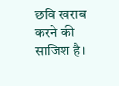छवि खराब करने की साजिश है।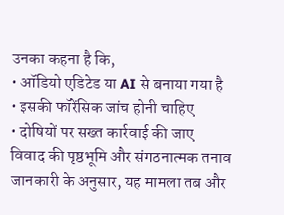उनका कहना है कि,
• ऑडियो एडिटेड या AI से बनाया गया है
• इसकी फॉरेंसिक जांच होनी चाहिए
• दोषियों पर सख्त कार्रवाई की जाए
विवाद की पृष्ठभूमि और संगठनात्मक तनाव
जानकारी के अनुसार, यह मामला तब और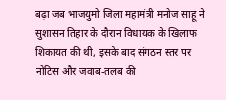बढ़ा जब भाजयुमो जिला महामंत्री मनोज साहू ने सुशासन तिहार के दौरान विधायक के खिलाफ शिकायत की थी, इसके बाद संगठन स्तर पर नोटिस और जवाब-तलब की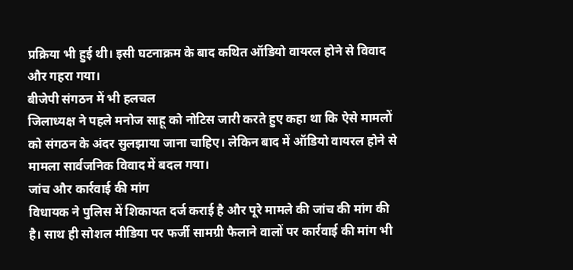प्रक्रिया भी हुई थी। इसी घटनाक्रम के बाद कथित ऑडियो वायरल होने से विवाद और गहरा गया।
बीजेपी संगठन में भी हलचल
जिलाध्यक्ष ने पहले मनोज साहू को नोटिस जारी करते हुए कहा था कि ऐसे मामलों को संगठन के अंदर सुलझाया जाना चाहिए। लेकिन बाद में ऑडियो वायरल होने से मामला सार्वजनिक विवाद में बदल गया।
जांच और कार्रवाई की मांग
विधायक ने पुलिस में शिकायत दर्ज कराई है और पूरे मामले की जांच की मांग की है। साथ ही सोशल मीडिया पर फर्जी सामग्री फैलाने वालों पर कार्रवाई की मांग भी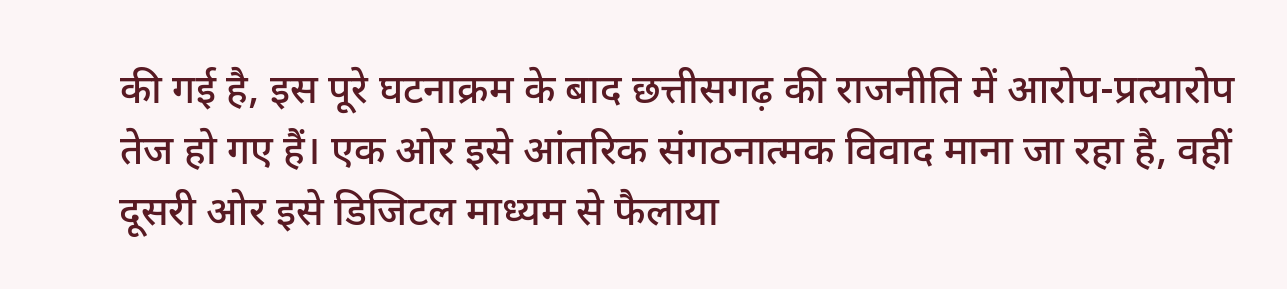की गई है, इस पूरे घटनाक्रम के बाद छत्तीसगढ़ की राजनीति में आरोप-प्रत्यारोप तेज हो गए हैं। एक ओर इसे आंतरिक संगठनात्मक विवाद माना जा रहा है, वहीं दूसरी ओर इसे डिजिटल माध्यम से फैलाया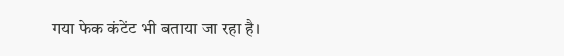गया फेक कंटेंट भी बताया जा रहा है।